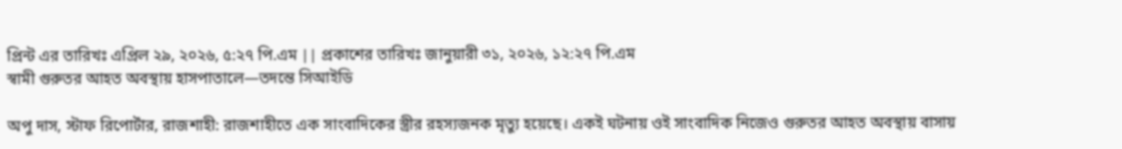প্রিন্ট এর তারিখঃ এপ্রিল ২৯, ২০২৬, ৫:২৭ পি.এম || প্রকাশের তারিখঃ জানুয়ারী ৩১, ২০২৬, ১২:২৭ পি.এম
স্বামী গুরুতর আহত অবস্থায় হাসপাতালে—তদন্তে সিআইডি

অপু দাস, স্টাফ রিপোর্টার, রাজশাহী: রাজশাহীতে এক সাংবাদিকের স্ত্রীর রহস্যজনক মৃত্যু হয়েছে। একই ঘটনায় ওই সাংবাদিক নিজেও গুরুতর আহত অবস্থায় বাসায়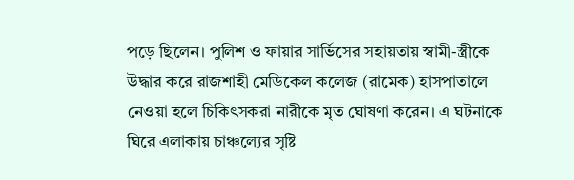পড়ে ছিলেন। পুলিশ ও ফায়ার সার্ভিসের সহায়তায় স্বামী-স্ত্রীকে উদ্ধার করে রাজশাহী মেডিকেল কলেজ (রামেক) হাসপাতালে নেওয়া হলে চিকিৎসকরা নারীকে মৃত ঘোষণা করেন। এ ঘটনাকে ঘিরে এলাকায় চাঞ্চল্যের সৃষ্টি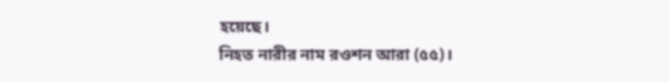হয়েছে।
নিহত নারীর নাম রওশন আরা (৫৫)।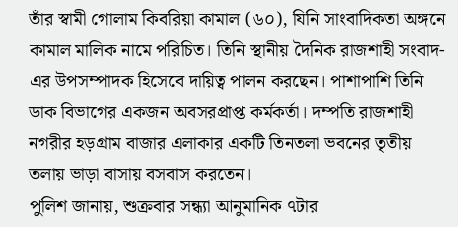তাঁর স্বামী গোলাম কিবরিয়া কামাল (৬০), যিনি সাংবাদিকতা অঙ্গনে কামাল মালিক নামে পরিচিত। তিনি স্থানীয় দৈনিক রাজশাহী সংবাদ-এর উপসম্পাদক হিসেবে দায়িত্ব পালন করছেন। পাশাপাশি তিনি ডাক বিভাগের একজন অবসরপ্রাপ্ত কর্মকর্তা। দম্পতি রাজশাহী নগরীর হড়গ্রাম বাজার এলাকার একটি তিনতলা ভবনের তৃতীয় তলায় ভাড়া বাসায় বসবাস করতেন।
পুলিশ জানায়, শুক্রবার সন্ধ্যা আনুমানিক ৭টার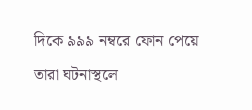দিকে ৯৯৯ নম্বরে ফোন পেয়ে তারা ঘটনাস্থলে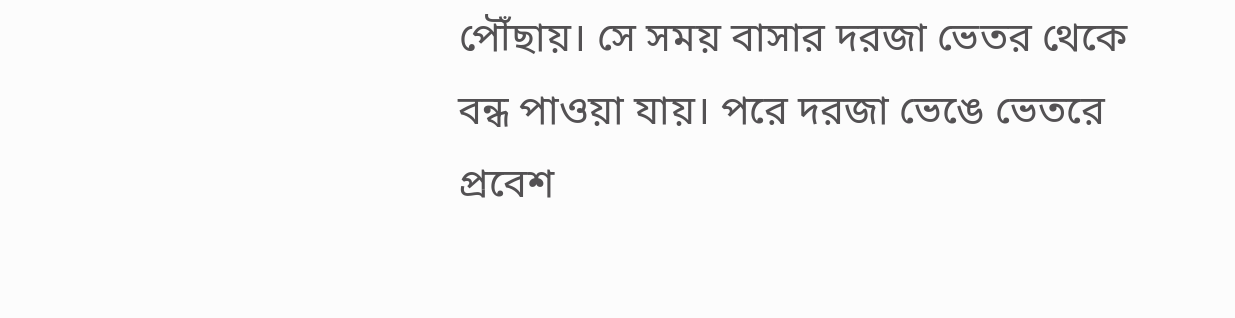পৌঁছায়। সে সময় বাসার দরজা ভেতর থেকে বন্ধ পাওয়া যায়। পরে দরজা ভেঙে ভেতরে প্রবেশ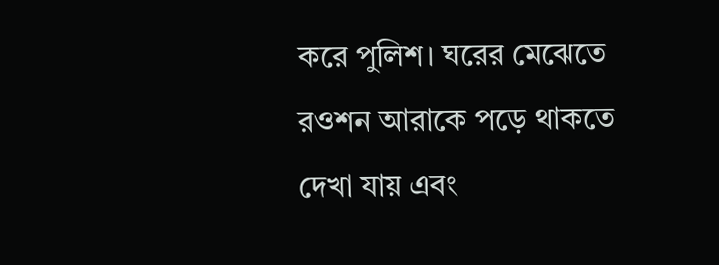করে পুলিশ। ঘরের মেঝেতে রওশন আরাকে পড়ে থাকতে দেখা যায় এবং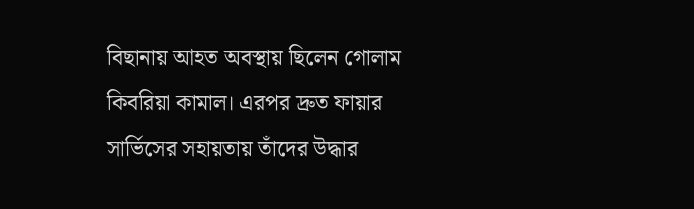বিছানায় আহত অবস্থায় ছিলেন গোলাম কিবরিয়া কামাল। এরপর দ্রুত ফায়ার সার্ভিসের সহায়তায় তাঁদের উদ্ধার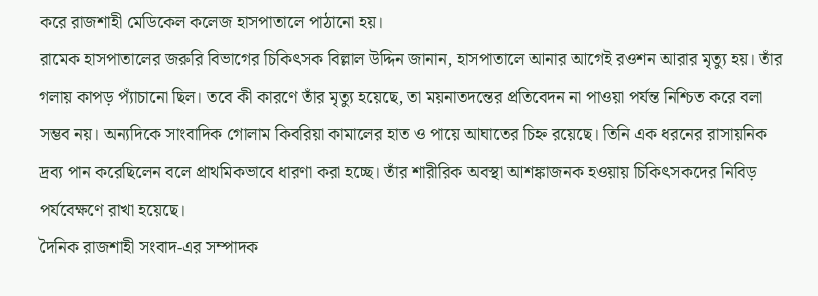করে রাজশাহী মেডিকেল কলেজ হাসপাতালে পাঠানো হয়।
রামেক হাসপাতালের জরুরি বিভাগের চিকিৎসক বিল্লাল উদ্দিন জানান, হাসপাতালে আনার আগেই রওশন আরার মৃত্যু হয়। তাঁর গলায় কাপড় প্যাঁচানো ছিল। তবে কী কারণে তাঁর মৃত্যু হয়েছে, তা ময়নাতদন্তের প্রতিবেদন না পাওয়া পর্যন্ত নিশ্চিত করে বলা সম্ভব নয়। অন্যদিকে সাংবাদিক গোলাম কিবরিয়া কামালের হাত ও পায়ে আঘাতের চিহ্ন রয়েছে। তিনি এক ধরনের রাসায়নিক দ্রব্য পান করেছিলেন বলে প্রাথমিকভাবে ধারণা করা হচ্ছে। তাঁর শারীরিক অবস্থা আশঙ্কাজনক হওয়ায় চিকিৎসকদের নিবিড় পর্যবেক্ষণে রাখা হয়েছে।
দৈনিক রাজশাহী সংবাদ-এর সম্পাদক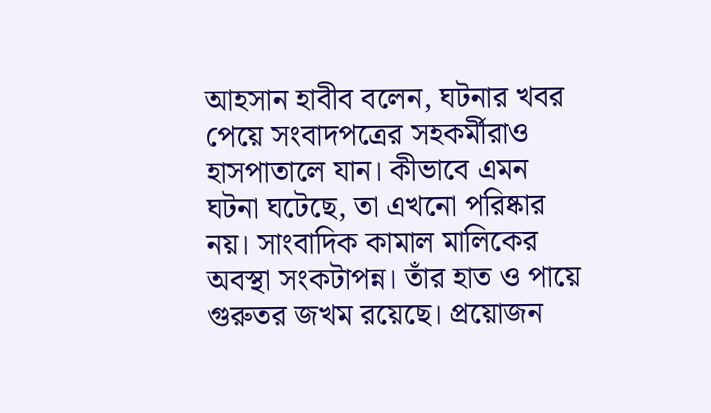আহসান হাবীব বলেন, ঘটনার খবর পেয়ে সংবাদপত্রের সহকর্মীরাও হাসপাতালে যান। কীভাবে এমন ঘটনা ঘটেছে, তা এখনো পরিষ্কার নয়। সাংবাদিক কামাল মালিকের অবস্থা সংকটাপন্ন। তাঁর হাত ও পায়ে গুরুতর জখম রয়েছে। প্রয়োজন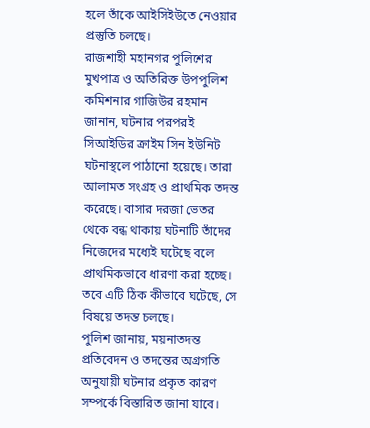হলে তাঁকে আইসিইউতে নেওয়ার প্রস্তুতি চলছে।
রাজশাহী মহানগর পুলিশের মুখপাত্র ও অতিরিক্ত উপপুলিশ কমিশনার গাজিউর রহমান জানান, ঘটনার পরপরই সিআইডির ক্রাইম সিন ইউনিট ঘটনাস্থলে পাঠানো হয়েছে। তারা আলামত সংগ্রহ ও প্রাথমিক তদন্ত করেছে। বাসার দরজা ভেতর থেকে বন্ধ থাকায় ঘটনাটি তাঁদের নিজেদের মধ্যেই ঘটেছে বলে প্রাথমিকভাবে ধারণা করা হচ্ছে। তবে এটি ঠিক কীভাবে ঘটেছে, সে বিষয়ে তদন্ত চলছে।
পুলিশ জানায়, ময়নাতদন্ত প্রতিবেদন ও তদন্তের অগ্রগতি অনুযায়ী ঘটনার প্রকৃত কারণ সম্পর্কে বিস্তারিত জানা যাবে।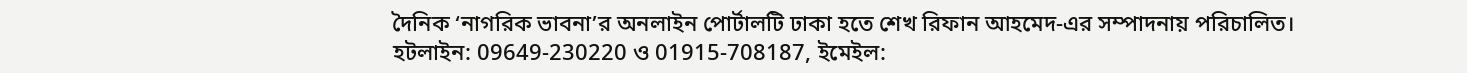দৈনিক ‘নাগরিক ভাবনা’র অনলাইন পোর্টালটি ঢাকা হতে শেখ রিফান আহমেদ-এর সম্পাদনায় পরিচালিত।
হটলাইন: 09649-230220 ও 01915-708187, ইমেইল: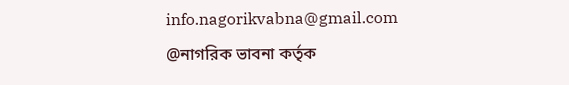info.nagorikvabna@gmail.com
@নাগরিক ভাবনা কর্তৃক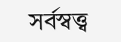সর্বস্বত্ত্ব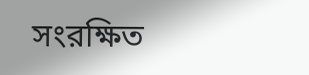সংরক্ষিত